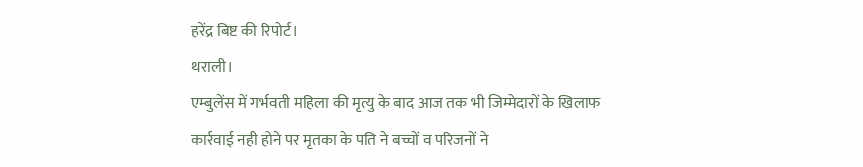हरेंद्र बिष्ट की रिपोर्ट।
थराली।
एम्बुलेंस में गर्भवती महिला की मृत्यु के बाद आज तक भी जिम्मेदारों के खिलाफ कार्रवाई नही होने पर मृतका के पति ने बच्चों व परिजनों ने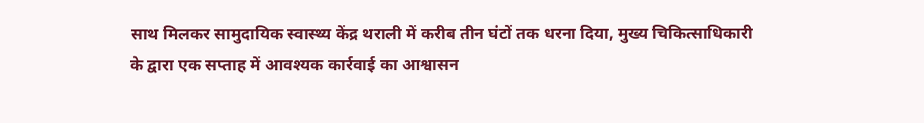साथ मिलकर सामुदायिक स्वास्थ्य केंद्र थराली में करीब तीन घंटों तक धरना दिया, मुख्य चिकित्साधिकारी के द्वारा एक सप्ताह में आवश्यक कार्रवाई का आश्वासन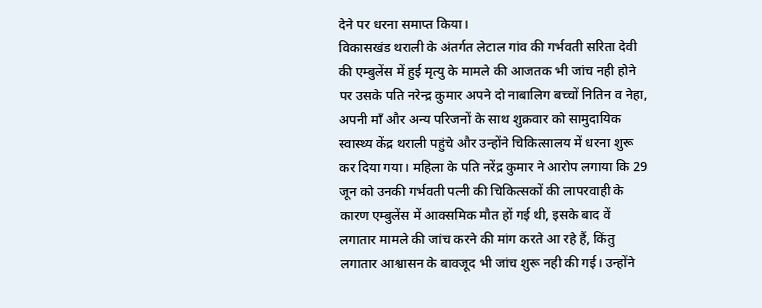देने पर धरना समाप्त किया।
विकासखंड थराली के अंतर्गत लेटाल गांव की गर्भवती सरिता देवी की एम्बुलेंस में हुई मृत्यु के मामले की आजतक भी जांच नही होने पर उसके पति नरेन्द्र कुमार अपने दो नाबालिग बच्चों नितिन व नेहा, अपनी माँ और अन्य परिजनों के साथ शुक्रवार को सामुदायिक स्वास्थ्य केंद्र थराली पहुंचे और उन्होंने चिकित्सालय में धरना शुरू कर दिया गया। महिला के पति नरेंद्र कुमार ने आरोप लगाया कि 29 जून को उनकी गर्भवती पत्नी की चिकित्सकों की लापरवाही के कारण एम्बुलेंस में आक्समिक मौत हों गई थी, इसके बाद वें लगातार मामले की जांच करने की मांग करते आ रहे हैं, किंतु लगातार आश्वासन के बावजूद भी जांच शुरू नही की गई। उन्होंने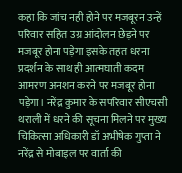कहा कि जांच नही होने पर मजबूरन उन्हें परिवार सहित उग्र आंदोलन छेड़ने पर मजबूर होना पड़ेगा इसके तहत धरना प्रदर्शन के साथ ही आत्मघाती कदम आमरण अनशन करने पर मजबूर होना पड़ेगा। नरेंद्र कुमार के सपरिवार सीएचसी थराली में धरने की सूचना मिलने पर मुख्य चिकित्सा अधिकारी डॉ अभीषेक गुप्ता ने नरेंद्र से मोबाइल पर वार्ता की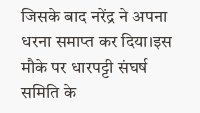जिसके बाद नरेंद्र ने अपना धरना समाप्त कर दिया।इस मौके पर धारपट्टी संघर्ष समिति के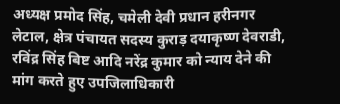अध्यक्ष प्रमोद सिंह, चमेली देवी प्रधान हरीनगर लेटाल, क्षेत्र पंचायत सदस्य कुराड़ दयाकृष्ण देवराडी, रविंद्र सिंह बिष्ट आदि नरेंद्र कुमार को न्याय देने की मांग करते हुए उपजिलाधिकारी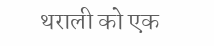थराली को एक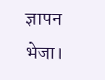ज्ञापन भेजा।